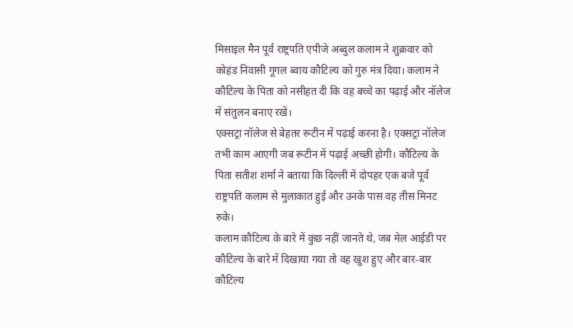मिसाइल मैन पूर्व राष्ट्रपति एपीजे अब्दुल कलाम ने शुक्रवार को कोहंड निवासी गूगल ब्वाय कौटिल्य को गुरु मंत्र दिया। कलाम ने कौटिल्य के पिता को नसीहत दी कि वह बच्चे का पढ़ाई और नॉलेज में संतुलन बनाए रखें।
एक्सट्रा नॉलेज से बेहतर रूटीन में पढ़ाई करना है। एक्सट्रा नॉलेज तभी काम आएगी जब रूटीन में पढ़ाई अच्छी होगी। कौटिल्य के पिता सतीश शर्मा ने बताया कि दिल्ली में दोपहर एक बजे पूर्व राष्ट्रपति कलाम से मुलाकात हुई और उनके पास वह तीस मिनट रुके।
कलाम कौटिल्य के बारे में कुछ नहीं जानते थे, जब मेल आईडी पर कौटिल्य के बारे में दिखाया गया तो वह खुश हुए और बार-बार कौटिल्य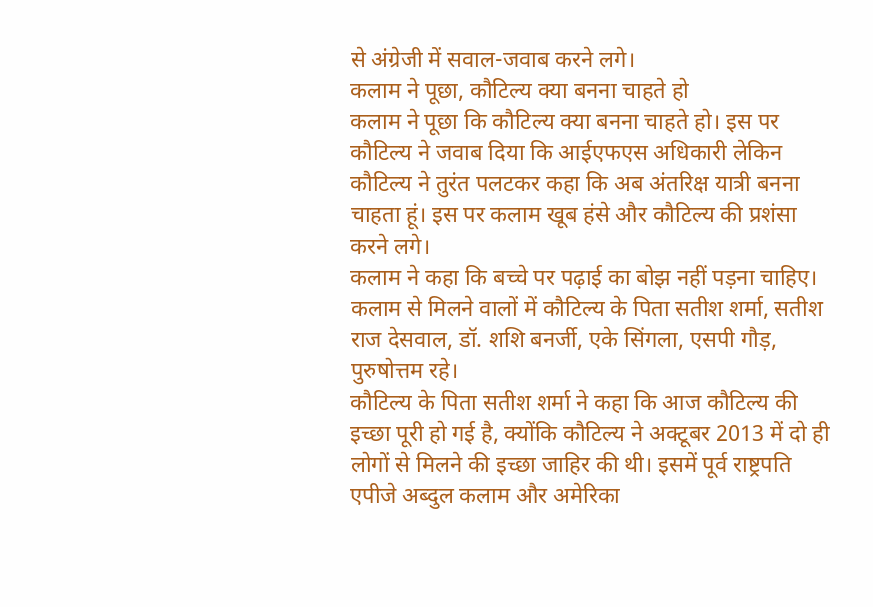से अंग्रेजी में सवाल-जवाब करने लगे।
कलाम ने पूछा, कौटिल्य क्या बनना चाहते हो
कलाम ने पूछा कि कौटिल्य क्या बनना चाहते हो। इस पर कौटिल्य ने जवाब दिया कि आईएफएस अधिकारी लेकिन कौटिल्य ने तुरंत पलटकर कहा कि अब अंतरिक्ष यात्री बनना चाहता हूं। इस पर कलाम खूब हंसे और कौटिल्य की प्रशंसा करने लगे।
कलाम ने कहा कि बच्चे पर पढ़ाई का बोझ नहीं पड़ना चाहिए। कलाम से मिलने वालों में कौटिल्य के पिता सतीश शर्मा, सतीश राज देसवाल, डॉ. शशि बनर्जी, एके सिंगला, एसपी गौड़, पुरुषोत्तम रहे।
कौटिल्य के पिता सतीश शर्मा ने कहा कि आज कौटिल्य की इच्छा पूरी हो गई है, क्योंकि कौटिल्य ने अक्टूबर 2013 में दो ही लोगों से मिलने की इच्छा जाहिर की थी। इसमें पूर्व राष्ट्रपति एपीजे अब्दुल कलाम और अमेरिका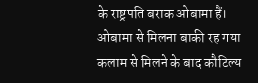के राष्ट्रपति बराक ओबामा हैं।
ओबामा से मिलना बाकी रह गया
कलाम से मिलने के बाद कौटिल्य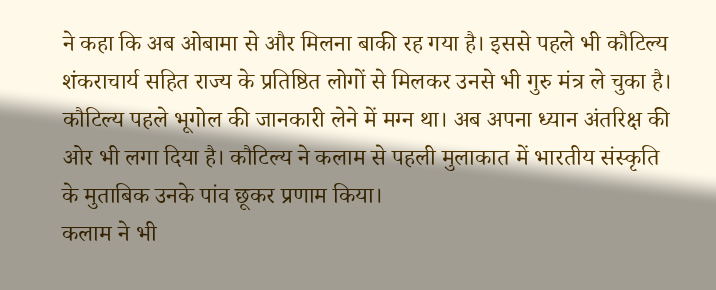ने कहा कि अब ओबामा से और मिलना बाकी रह गया है। इससे पहले भी कौटिल्य शंकराचार्य सहित राज्य के प्रतिष्ठित लोगों से मिलकर उनसे भी गुरु मंत्र ले चुका है।
कौटिल्य पहले भूगोल की जानकारी लेने में मग्न था। अब अपना ध्यान अंतरिक्ष की ओर भी लगा दिया है। कौटिल्य ने कलाम से पहली मुलाकात में भारतीय संस्कृति के मुताबिक उनके पांव छूकर प्रणाम किया।
कलाम ने भी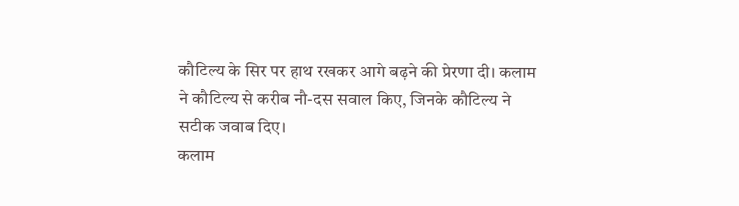कौटिल्य के सिर पर हाथ रखकर आगे बढ़ने की प्रेरणा दी। कलाम ने कौटिल्य से करीब नौ-दस सवाल किए, जिनके कौटिल्य ने सटीक जवाब दिए।
कलाम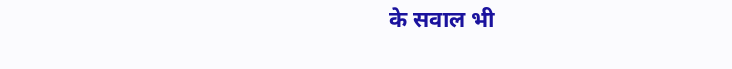के सवाल भी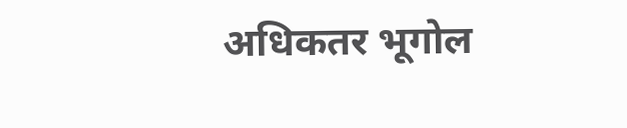अधिकतर भूगोल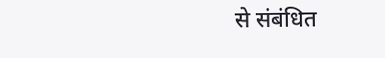से संबंधित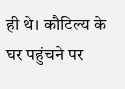ही थे। कौटिल्य के घर पहुंचने पर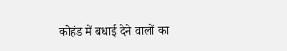कोहंड में बधाई देने वालों का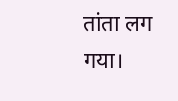तांता लग गया।